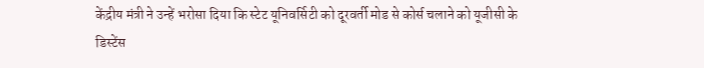केंद्रीय मंत्री ने उन्हें भरोसा दिया कि स्टेट यूनिवर्सिटी को दूरवर्ती मोड से कोर्स चलाने को यूजीसी के डिस्टेंस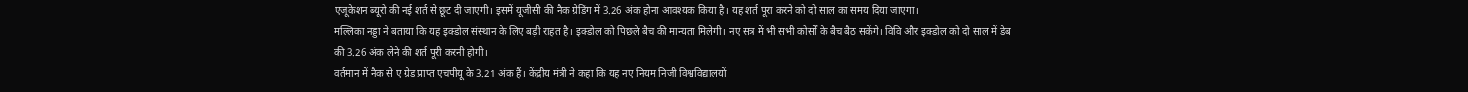एजूकेशन ब्यूरो की नई शर्त से छूट दी जाएगी। इसमें यूजीसी की नैक ग्रेडिंग में 3.26 अंक होना आवश्यक किया है। यह शर्त पूरा करने को दो साल का समय दिया जाएगा।
मल्लिका नड्डा ने बताया कि यह इक्डोल संस्थान के लिए बड़ी राहत है। इक्डोल को पिछले बैच की मान्यता मिलेगी। नए सत्र में भी सभी कोर्सों के बैच बैठ सकेंगे। विवि और इक्डोल को दो साल में डेब की 3.26 अंक लेने की शर्त पूरी करनी होगी।
वर्तमान में नैक से ए ग्रेड प्राप्त एचपीयू के 3.21 अंक हैं। केंद्रीय मंत्री ने कहा कि यह नए नियम निजी विश्वविद्यालयों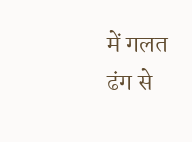में गलत ढंग से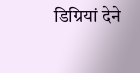डिग्रियां देने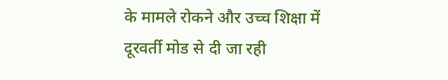के मामले रोकने और उच्च शिक्षा में दूरवर्ती मोड से दी जा रही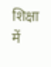शिक्षा में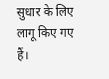सुधार के लिए लागू किए गए हैं।